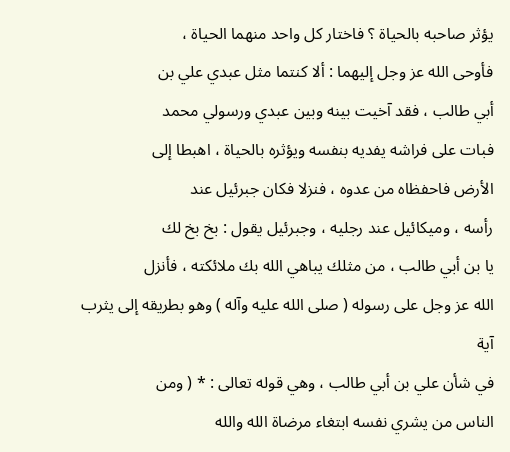يؤثر صاحبه بالحياة ؟ فاختار كل واحد منهما الحياة ،
فأوحى الله عز وجل إليهما : ألا كنتما مثل عبدي علي بن
أبي طالب ، فقد آخيت بينه وبين عبدي ورسولي محمد
فبات على فراشه يفديه بنفسه ويؤثره بالحياة ، اهبطا إلى
الأرض فاحفظاه من عدوه ، فنزلا فكان جبرئيل عند
رأسه ، وميكائيل عند رجليه ، وجبرئيل يقول : بخ بخ لك
يا بن أبي طالب ، من مثلك يباهي الله بك ملائكته ، فأنزل
الله عز وجل على رسوله ( صلى الله عليه وآله ) وهو بطريقه إلى يثرب آية
في شأن علي بن أبي طالب ، وهي قوله تعالى : * ( ومن
الناس من يشري نفسه ابتغاء مرضاة الله والله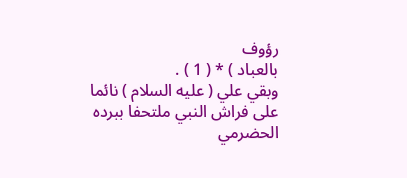رؤوف
بالعباد ) * ( 1 ) .
وبقي علي ( عليه السلام ) نائما على فراش النبي ملتحفا ببرده
الحضرمي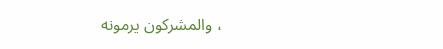، والمشركون يرمونه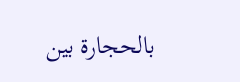بالحجارة بين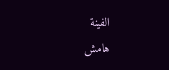الفينة
هامش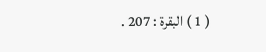( 1 ) البقرة : 207 .